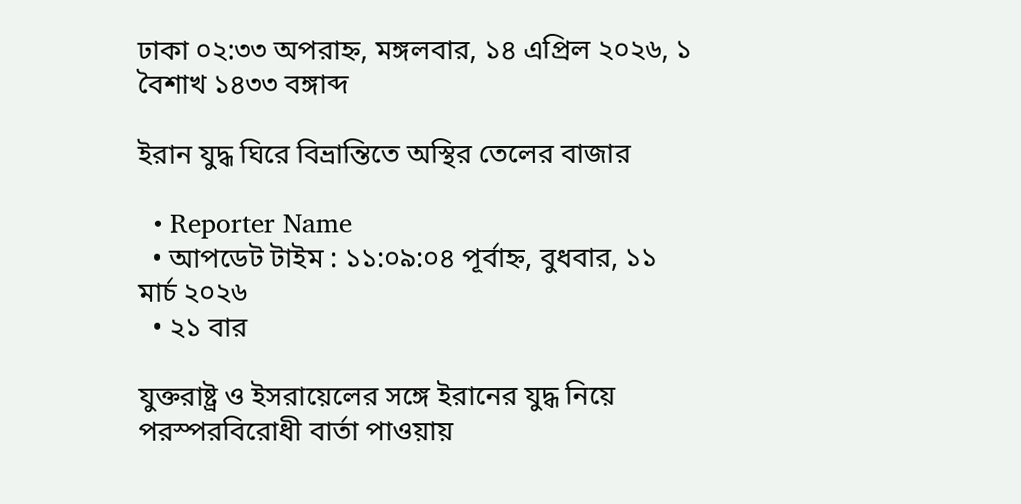ঢাকা ০২:৩৩ অপরাহ্ন, মঙ্গলবার, ১৪ এপ্রিল ২০২৬, ১ বৈশাখ ১৪৩৩ বঙ্গাব্দ

ইরান যুদ্ধ ঘিরে বিভ্রান্তিতে অস্থির তেলের বাজার

  • Reporter Name
  • আপডেট টাইম : ১১:০৯:০৪ পূর্বাহ্ন, বুধবার, ১১ মার্চ ২০২৬
  • ২১ বার

যুক্তরাষ্ট্র ও ইসরায়েলের সঙ্গে ইরানের যুদ্ধ নিয়ে পরস্পরবিরোধী বার্তা পাওয়ায়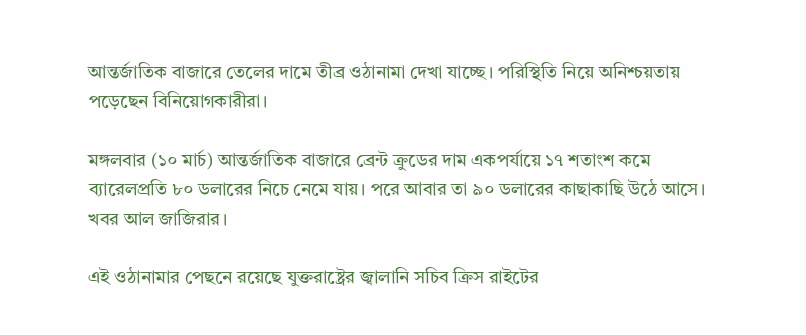আন্তর্জাতিক বাজারে তেলের দামে তীব্র ওঠানামা দেখা যাচ্ছে। পরিস্থিতি নিয়ে অনিশ্চয়তায় পড়েছেন বিনিয়োগকারীরা।

মঙ্গলবার (১০ মার্চ) আন্তর্জাতিক বাজারে ব্রেন্ট ক্রুডের দাম একপর্যায়ে ১৭ শতাংশ কমে ব্যারেলপ্রতি ৮০ ডলারের নিচে নেমে যায়। পরে আবার তা ৯০ ডলারের কাছাকাছি উঠে আসে। খবর আল জাজিরার।

এই ওঠানামার পেছনে রয়েছে যুক্তরাষ্ট্রের জ্বালানি সচিব ক্রিস রাইটের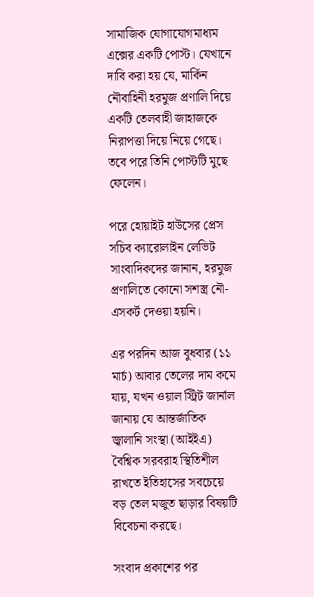সামাজিক যোগাযোগমাধ্যম এক্সের একটি পোস্ট। যেখানে দাবি করা হয় যে, মার্কিন নৌবাহিনী হরমুজ প্রণালি দিয়ে একটি তেলবাহী জাহাজকে নিরাপত্তা দিয়ে নিয়ে গেছে। তবে পরে তিনি পোস্টটি মুছে ফেলেন।

পরে হোয়াইট হাউসের প্রেস সচিব ক্যারোলাইন লেভিট সাংবাদিকদের জানান, হরমুজ প্রণালিতে কোনো সশস্ত্র নৌ-এসকর্ট দেওয়া হয়নি।

এর পরদিন আজ বুধবার (১১ মার্চ) আবার তেলের দাম কমে যায়, যখন ওয়াল স্ট্রিট জার্নাল জানায় যে আন্তর্জাতিক জ্বালানি সংস্থা (আইইএ) বৈশ্বিক সরবরাহ স্থিতিশীল রাখতে ইতিহাসের সবচেয়ে বড় তেল মজুত ছাড়ার বিষয়টি বিবেচনা করছে।

সংবাদ প্রকাশের পর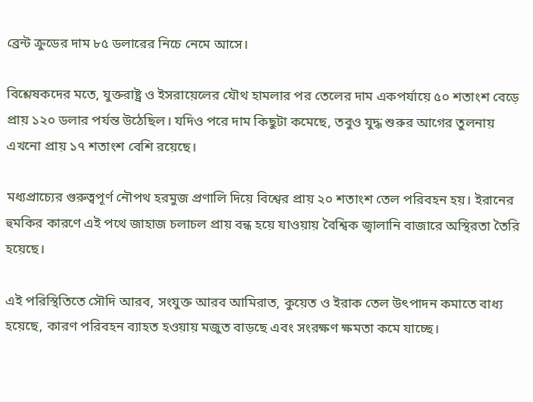ব্রেন্ট ক্রুডের দাম ৮৫ ডলারের নিচে নেমে আসে।

বিশ্লেষকদের মতে, যুক্তরাষ্ট্র ও ইসরায়েলের যৌথ হামলার পর তেলের দাম একপর্যায়ে ৫০ শতাংশ বেড়ে প্রায় ১২০ ডলার পর্যন্ত উঠেছিল। যদিও পরে দাম কিছুটা কমেছে, তবুও যুদ্ধ শুরুর আগের তুলনায় এখনো প্রায় ১৭ শতাংশ বেশি রয়েছে।

মধ্যপ্রাচ্যের গুরুত্বপূর্ণ নৌপথ হরমুজ প্রণালি দিয়ে বিশ্বের প্রায় ২০ শতাংশ তেল পরিবহন হয়। ইরানের হুমকির কারণে এই পথে জাহাজ চলাচল প্রায় বন্ধ হয়ে যাওয়ায় বৈশ্বিক জ্বালানি বাজারে অস্থিরতা তৈরি হয়েছে।

এই পরিস্থিতিতে সৌদি আরব, সংযুক্ত আরব আমিরাত, কুয়েত ও ইরাক তেল উৎপাদন কমাতে বাধ্য হয়েছে, কারণ পরিবহন ব্যাহত হওয়ায় মজুত বাড়ছে এবং সংরক্ষণ ক্ষমতা কমে যাচ্ছে।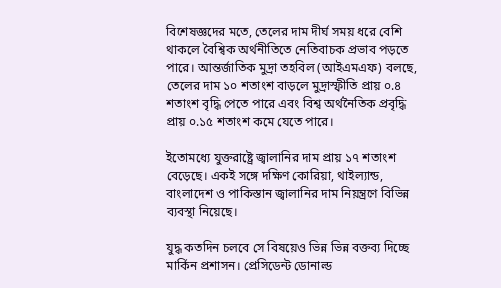বিশেষজ্ঞদের মতে, তেলের দাম দীর্ঘ সময় ধরে বেশি থাকলে বৈশ্বিক অর্থনীতিতে নেতিবাচক প্রভাব পড়তে পারে। আন্তর্জাতিক মুদ্রা তহবিল (আইএমএফ) বলছে, তেলের দাম ১০ শতাংশ বাড়লে মুদ্রাস্ফীতি প্রায় ০.৪ শতাংশ বৃদ্ধি পেতে পারে এবং বিশ্ব অর্থনৈতিক প্রবৃদ্ধি প্রায় ০.১৫ শতাংশ কমে যেতে পারে।

ইতোমধ্যে যুক্তরাষ্ট্রে জ্বালানির দাম প্রায় ১৭ শতাংশ বেড়েছে। একই সঙ্গে দক্ষিণ কোরিয়া, থাইল্যান্ড, বাংলাদেশ ও পাকিস্তান জ্বালানির দাম নিয়ন্ত্রণে বিভিন্ন ব্যবস্থা নিয়েছে।

যুদ্ধ কতদিন চলবে সে বিষয়েও ভিন্ন ভিন্ন বক্তব্য দিচ্ছে মার্কিন প্রশাসন। প্রেসিডেন্ট ডোনাল্ড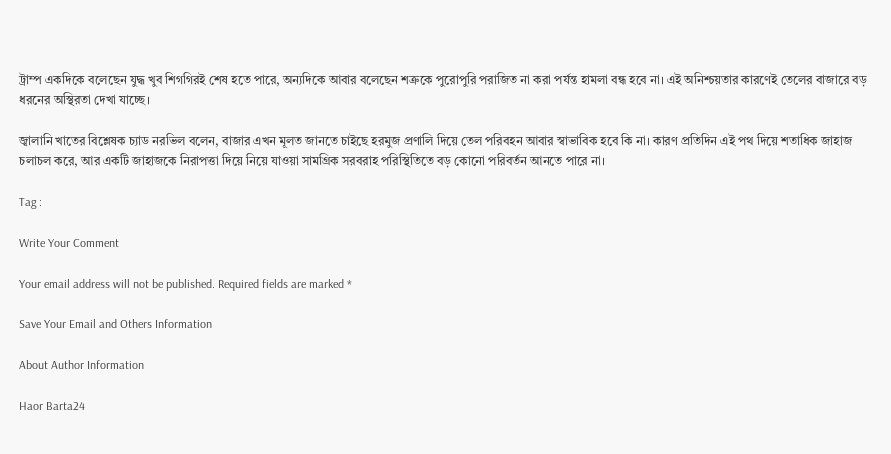ট্রাম্প একদিকে বলেছেন যুদ্ধ খুব শিগগিরই শেষ হতে পারে, অন্যদিকে আবার বলেছেন শত্রুকে পুরোপুরি পরাজিত না করা পর্যন্ত হামলা বন্ধ হবে না। এই অনিশ্চয়তার কারণেই তেলের বাজারে বড় ধরনের অস্থিরতা দেখা যাচ্ছে।

জ্বালানি খাতের বিশ্লেষক চ্যাড নরভিল বলেন, বাজার এখন মূলত জানতে চাইছে হরমুজ প্রণালি দিয়ে তেল পরিবহন আবার স্বাভাবিক হবে কি না। কারণ প্রতিদিন এই পথ দিয়ে শতাধিক জাহাজ চলাচল করে, আর একটি জাহাজকে নিরাপত্তা দিয়ে নিয়ে যাওয়া সামগ্রিক সরবরাহ পরিস্থিতিতে বড় কোনো পরিবর্তন আনতে পারে না।

Tag :

Write Your Comment

Your email address will not be published. Required fields are marked *

Save Your Email and Others Information

About Author Information

Haor Barta24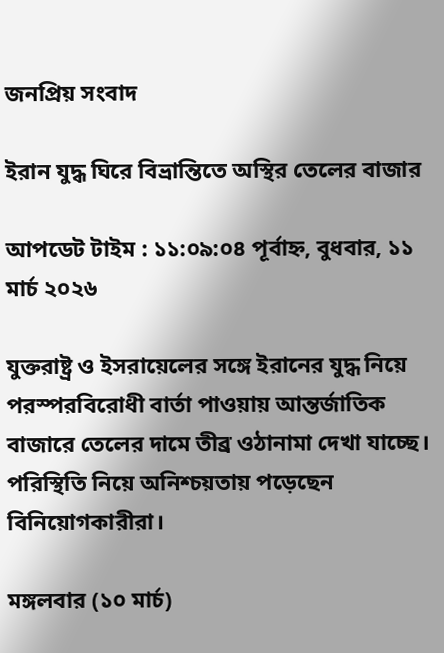জনপ্রিয় সংবাদ

ইরান যুদ্ধ ঘিরে বিভ্রান্তিতে অস্থির তেলের বাজার

আপডেট টাইম : ১১:০৯:০৪ পূর্বাহ্ন, বুধবার, ১১ মার্চ ২০২৬

যুক্তরাষ্ট্র ও ইসরায়েলের সঙ্গে ইরানের যুদ্ধ নিয়ে পরস্পরবিরোধী বার্তা পাওয়ায় আন্তর্জাতিক বাজারে তেলের দামে তীব্র ওঠানামা দেখা যাচ্ছে। পরিস্থিতি নিয়ে অনিশ্চয়তায় পড়েছেন বিনিয়োগকারীরা।

মঙ্গলবার (১০ মার্চ)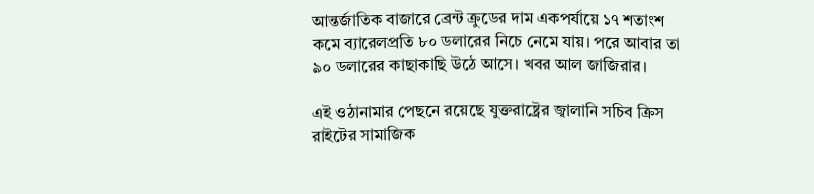আন্তর্জাতিক বাজারে ব্রেন্ট ক্রুডের দাম একপর্যায়ে ১৭ শতাংশ কমে ব্যারেলপ্রতি ৮০ ডলারের নিচে নেমে যায়। পরে আবার তা ৯০ ডলারের কাছাকাছি উঠে আসে। খবর আল জাজিরার।

এই ওঠানামার পেছনে রয়েছে যুক্তরাষ্ট্রের জ্বালানি সচিব ক্রিস রাইটের সামাজিক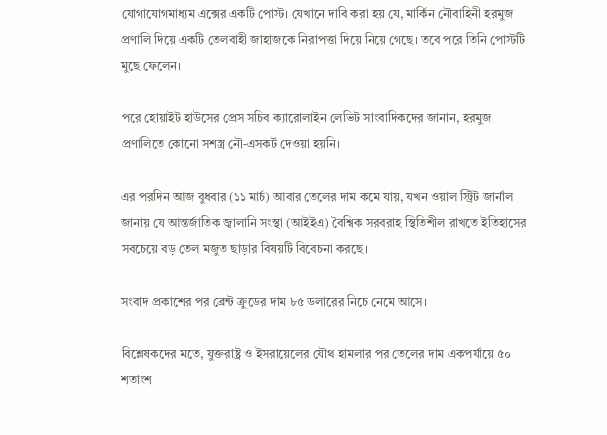যোগাযোগমাধ্যম এক্সের একটি পোস্ট। যেখানে দাবি করা হয় যে, মার্কিন নৌবাহিনী হরমুজ প্রণালি দিয়ে একটি তেলবাহী জাহাজকে নিরাপত্তা দিয়ে নিয়ে গেছে। তবে পরে তিনি পোস্টটি মুছে ফেলেন।

পরে হোয়াইট হাউসের প্রেস সচিব ক্যারোলাইন লেভিট সাংবাদিকদের জানান, হরমুজ প্রণালিতে কোনো সশস্ত্র নৌ-এসকর্ট দেওয়া হয়নি।

এর পরদিন আজ বুধবার (১১ মার্চ) আবার তেলের দাম কমে যায়, যখন ওয়াল স্ট্রিট জার্নাল জানায় যে আন্তর্জাতিক জ্বালানি সংস্থা (আইইএ) বৈশ্বিক সরবরাহ স্থিতিশীল রাখতে ইতিহাসের সবচেয়ে বড় তেল মজুত ছাড়ার বিষয়টি বিবেচনা করছে।

সংবাদ প্রকাশের পর ব্রেন্ট ক্রুডের দাম ৮৫ ডলারের নিচে নেমে আসে।

বিশ্লেষকদের মতে, যুক্তরাষ্ট্র ও ইসরায়েলের যৌথ হামলার পর তেলের দাম একপর্যায়ে ৫০ শতাংশ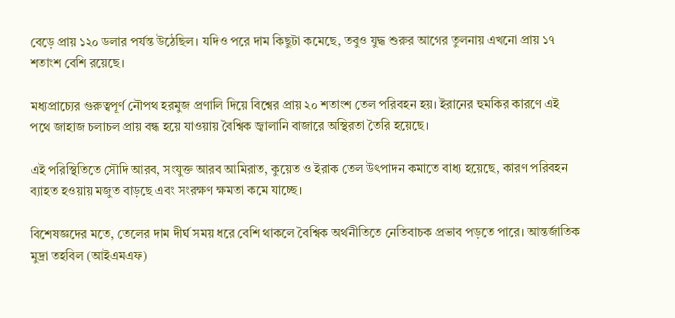বেড়ে প্রায় ১২০ ডলার পর্যন্ত উঠেছিল। যদিও পরে দাম কিছুটা কমেছে, তবুও যুদ্ধ শুরুর আগের তুলনায় এখনো প্রায় ১৭ শতাংশ বেশি রয়েছে।

মধ্যপ্রাচ্যের গুরুত্বপূর্ণ নৌপথ হরমুজ প্রণালি দিয়ে বিশ্বের প্রায় ২০ শতাংশ তেল পরিবহন হয়। ইরানের হুমকির কারণে এই পথে জাহাজ চলাচল প্রায় বন্ধ হয়ে যাওয়ায় বৈশ্বিক জ্বালানি বাজারে অস্থিরতা তৈরি হয়েছে।

এই পরিস্থিতিতে সৌদি আরব, সংযুক্ত আরব আমিরাত, কুয়েত ও ইরাক তেল উৎপাদন কমাতে বাধ্য হয়েছে, কারণ পরিবহন ব্যাহত হওয়ায় মজুত বাড়ছে এবং সংরক্ষণ ক্ষমতা কমে যাচ্ছে।

বিশেষজ্ঞদের মতে, তেলের দাম দীর্ঘ সময় ধরে বেশি থাকলে বৈশ্বিক অর্থনীতিতে নেতিবাচক প্রভাব পড়তে পারে। আন্তর্জাতিক মুদ্রা তহবিল (আইএমএফ)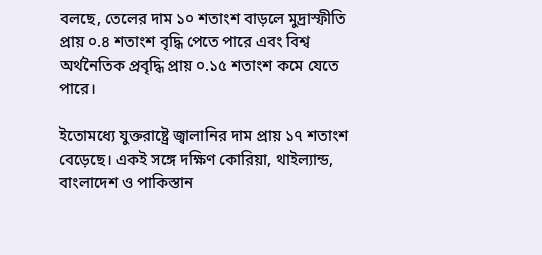বলছে, তেলের দাম ১০ শতাংশ বাড়লে মুদ্রাস্ফীতি প্রায় ০.৪ শতাংশ বৃদ্ধি পেতে পারে এবং বিশ্ব অর্থনৈতিক প্রবৃদ্ধি প্রায় ০.১৫ শতাংশ কমে যেতে পারে।

ইতোমধ্যে যুক্তরাষ্ট্রে জ্বালানির দাম প্রায় ১৭ শতাংশ বেড়েছে। একই সঙ্গে দক্ষিণ কোরিয়া, থাইল্যান্ড, বাংলাদেশ ও পাকিস্তান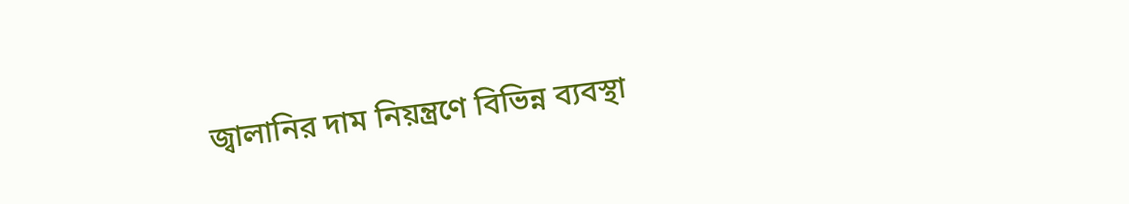জ্বালানির দাম নিয়ন্ত্রণে বিভিন্ন ব্যবস্থা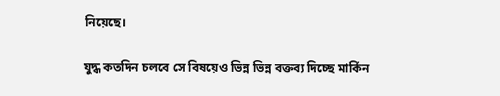নিয়েছে।

যুদ্ধ কতদিন চলবে সে বিষয়েও ভিন্ন ভিন্ন বক্তব্য দিচ্ছে মার্কিন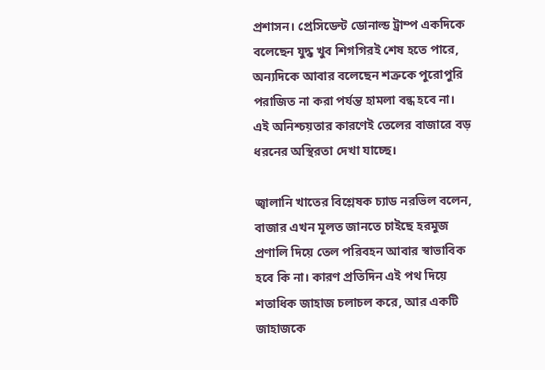প্রশাসন। প্রেসিডেন্ট ডোনাল্ড ট্রাম্প একদিকে বলেছেন যুদ্ধ খুব শিগগিরই শেষ হতে পারে, অন্যদিকে আবার বলেছেন শত্রুকে পুরোপুরি পরাজিত না করা পর্যন্ত হামলা বন্ধ হবে না। এই অনিশ্চয়তার কারণেই তেলের বাজারে বড় ধরনের অস্থিরতা দেখা যাচ্ছে।

জ্বালানি খাতের বিশ্লেষক চ্যাড নরভিল বলেন, বাজার এখন মূলত জানতে চাইছে হরমুজ প্রণালি দিয়ে তেল পরিবহন আবার স্বাভাবিক হবে কি না। কারণ প্রতিদিন এই পথ দিয়ে শতাধিক জাহাজ চলাচল করে, আর একটি জাহাজকে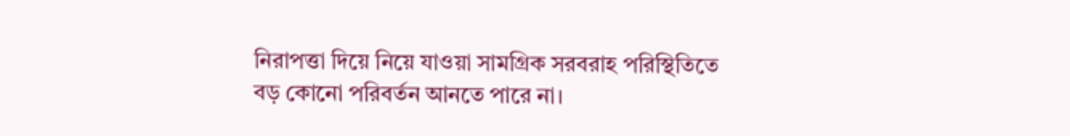নিরাপত্তা দিয়ে নিয়ে যাওয়া সামগ্রিক সরবরাহ পরিস্থিতিতে বড় কোনো পরিবর্তন আনতে পারে না।